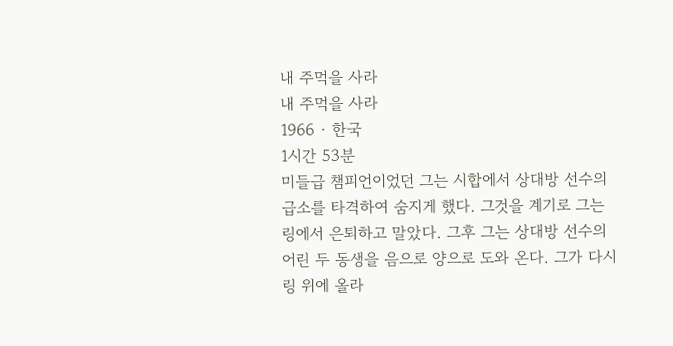내 주먹을 사라
내 주먹을 사라
1966 · 한국
1시간 53분
미들급 챔피언이었던 그는 시합에서 상대방 선수의 급소를 타격하여 숨지게 했다. 그것을 계기로 그는 링에서 은퇴하고 말았다. 그후 그는 상대방 선수의 어린 두 동생을 음으로 양으로 도와 온다. 그가 다시 링 위에 올라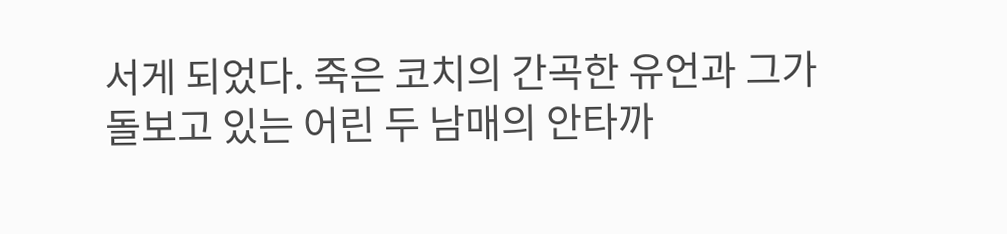서게 되었다. 죽은 코치의 간곡한 유언과 그가 돌보고 있는 어린 두 남매의 안타까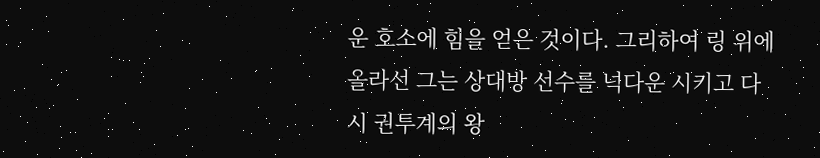운 호소에 힘을 얻은 것이다. 그리하여 링 위에 올라선 그는 상대방 선수를 넉다운 시키고 다시 권투계의 왕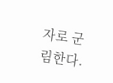자로 군림한다.